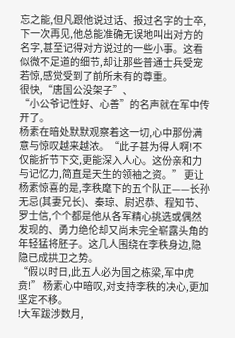忘之能,但凡跟他说过话、报过名字的士卒,下一次再见,他总能准确无误地叫出对方的名字,甚至记得对方说过的一些小事。这看似微不足道的细节,却让那些普通士兵受宠若惊,感觉受到了前所未有的尊重。
很快,“唐国公没架子”、
“小公爷记性好、心善”的名声就在军中传开了。
杨素在暗处默默观察着这一切,心中那份满意与惊叹越来越浓。“此子甚为得人啊!不仅能折节下交,更能深入人心。这份亲和力与记忆力,简直是天生的领袖之资。” 更让杨素惊喜的是,李秩麾下的五个队正——长孙无忌(其妻兄长)、秦琼、尉迟恭、程知节、罗士信,个个都是他从各军精心挑选或偶然发现的、勇力绝伦却又尚未完全崭露头角的年轻猛将胚子。这几人围绕在李秩身边,隐隐已成拱卫之势。
“假以时日,此五人必为国之栋梁,军中虎贲!” 杨素心中暗叹,对支持李秩的决心,更加坚定不移。
!大军跋涉数月,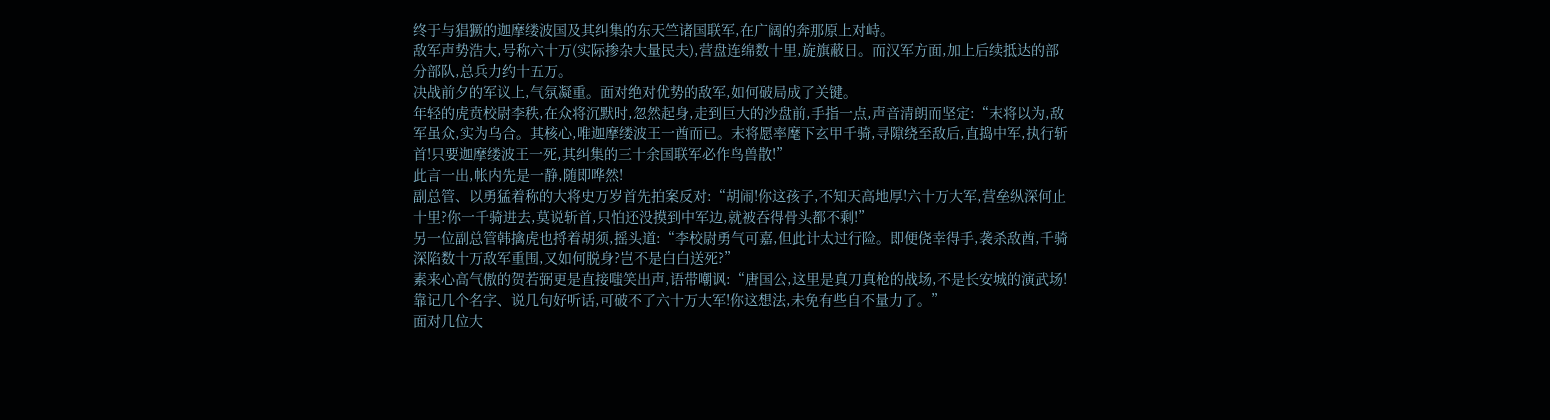终于与猖獗的迦摩缕波国及其纠集的东天竺诸国联军,在广阔的奔那原上对峙。
敌军声势浩大,号称六十万(实际掺杂大量民夫),营盘连绵数十里,旋旗蔽日。而汉军方面,加上后续抵达的部分部队,总兵力约十五万。
决战前夕的军议上,气氛凝重。面对绝对优势的敌军,如何破局成了关键。
年轻的虎贲校尉李秩,在众将沉默时,忽然起身,走到巨大的沙盘前,手指一点,声音清朗而坚定:“末将以为,敌军虽众,实为乌合。其核心,唯迦摩缕波王一酋而已。末将愿率麾下玄甲千骑,寻隙绕至敌后,直捣中军,执行斩首!只要迦摩缕波王一死,其纠集的三十余国联军必作鸟兽散!”
此言一出,帐内先是一静,随即哗然!
副总管、以勇猛着称的大将史万岁首先拍案反对:“胡闹!你这孩子,不知天高地厚!六十万大军,营垒纵深何止十里?你一千骑进去,莫说斩首,只怕还没摸到中军边,就被吞得骨头都不剩!”
另一位副总管韩擒虎也捋着胡须,摇头道:“李校尉勇气可嘉,但此计太过行险。即便侥幸得手,袭杀敌酋,千骑深陷数十万敌军重围,又如何脱身?岂不是白白送死?”
素来心高气傲的贺若弼更是直接嗤笑出声,语带嘲讽:“唐国公,这里是真刀真枪的战场,不是长安城的演武场!靠记几个名字、说几句好听话,可破不了六十万大军!你这想法,未免有些自不量力了。”
面对几位大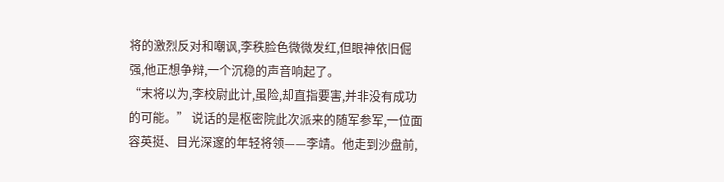将的激烈反对和嘲讽,李秩脸色微微发红,但眼神依旧倔强,他正想争辩,一个沉稳的声音响起了。
“末将以为,李校尉此计,虽险,却直指要害,并非没有成功的可能。” 说话的是枢密院此次派来的随军参军,一位面容英挺、目光深邃的年轻将领——李靖。他走到沙盘前,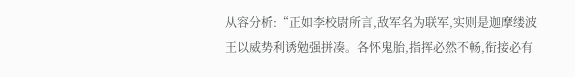从容分析:“正如李校尉所言,敌军名为联军,实则是迦摩缕波王以威势利诱勉强拼凑。各怀鬼胎,指挥必然不畅,衔接必有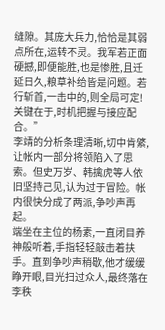缝隙。其庞大兵力,恰恰是其弱点所在,运转不灵。我军若正面硬撼,即便能胜,也是惨胜,且迁延日久,粮草补给皆是问题。若行斩首,一击中的,则全局可定!关键在于,时机把握与接应配合。”
李靖的分析条理清晰,切中肯綮,让帐内一部分将领陷入了思索。但史万岁、韩擒虎等人依旧坚持己见,认为过于冒险。帐内很快分成了两派,争吵声再起。
端坐在主位的杨素,一直闭目养神般听着,手指轻轻敲击着扶手。直到争吵声稍歇,他才缓缓睁开眼,目光扫过众人,最终落在李秩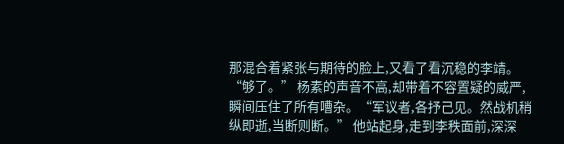那混合着紧张与期待的脸上,又看了看沉稳的李靖。
“够了。” 杨素的声音不高,却带着不容置疑的威严,瞬间压住了所有嘈杂。“军议者,各抒己见。然战机稍纵即逝,当断则断。” 他站起身,走到李秩面前,深深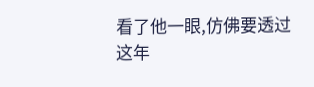看了他一眼,仿佛要透过这年